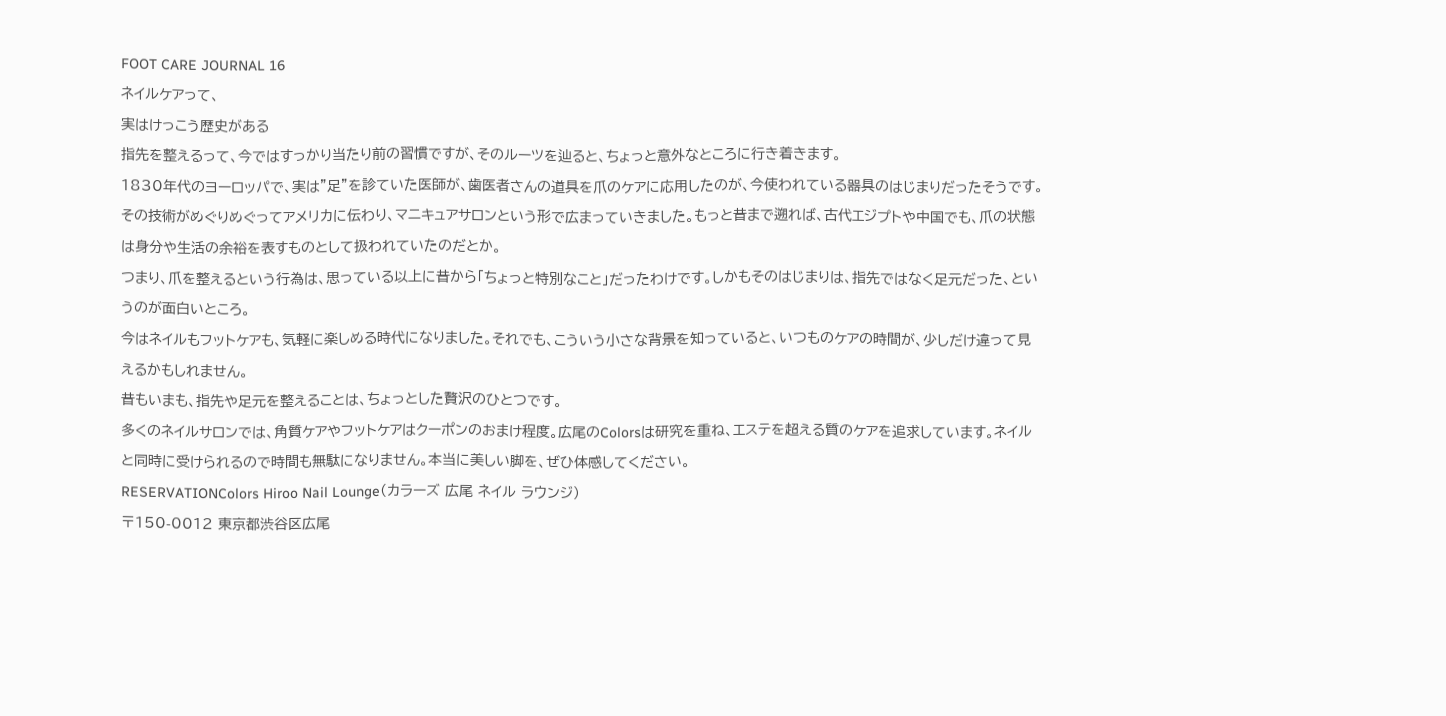FOOT CARE JOURNAL 16
ネイルケアって、
実はけっこう歴史がある
指先を整えるって、今ではすっかり当たり前の習慣ですが、そのルーツを辿ると、ちょっと意外なところに行き着きます。
1830年代のヨーロッパで、実は”足”を診ていた医師が、歯医者さんの道具を爪のケアに応用したのが、今使われている器具のはじまりだったそうです。その技術がめぐりめぐってアメリカに伝わり、マニキュアサロンという形で広まっていきました。もっと昔まで遡れば、古代エジプトや中国でも、爪の状態は身分や生活の余裕を表すものとして扱われていたのだとか。
つまり、爪を整えるという行為は、思っている以上に昔から「ちょっと特別なこと」だったわけです。しかもそのはじまりは、指先ではなく足元だった、というのが面白いところ。
今はネイルもフットケアも、気軽に楽しめる時代になりました。それでも、こういう小さな背景を知っていると、いつものケアの時間が、少しだけ違って見えるかもしれません。
昔もいまも、指先や足元を整えることは、ちょっとした贅沢のひとつです。
多くのネイルサロンでは、角質ケアやフットケアはクーポンのおまけ程度。広尾のColorsは研究を重ね、エステを超える質のケアを追求しています。ネイルと同時に受けられるので時間も無駄になりません。本当に美しい脚を、ぜひ体感してください。
RESERVATIONColors Hiroo Nail Lounge(カラーズ 広尾 ネイル ラウンジ)
〒150-0012 東京都渋谷区広尾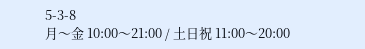5-3-8
月〜金 10:00〜21:00 / 土日祝 11:00〜20:00